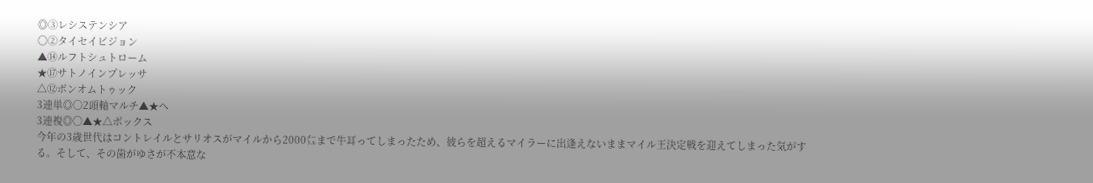◎③レシステンシア
○②タイセイビジョン
▲⑭ルフトシュトローム
★⑰サトノインプレッサ
△⑫ボンオムトゥック
3連単◎○2頭軸マルチ▲★へ
3連複◎○▲★△ボックス
今年の3歳世代はコントレイルとサリオスがマイルから2000㍍まで牛耳ってしまったため、彼らを超えるマイラーに出逢えないままマイル王決定戦を迎えてしまった気がする。そして、その歯がゆさが不本意な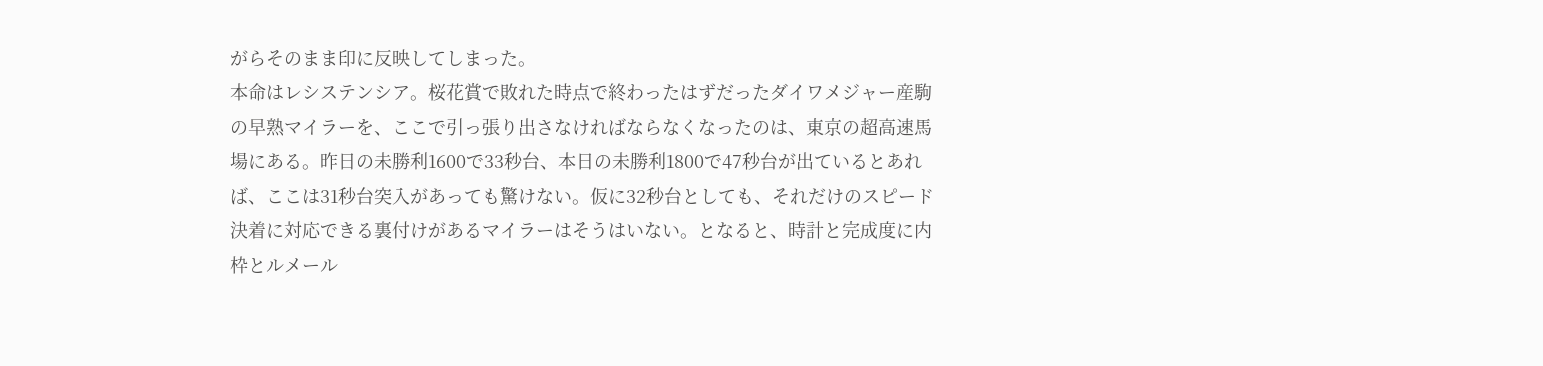がらそのまま印に反映してしまった。
本命はレシステンシア。桜花賞で敗れた時点で終わったはずだったダイワメジャー産駒の早熟マイラーを、ここで引っ張り出さなければならなくなったのは、東京の超高速馬場にある。昨日の未勝利1600で33秒台、本日の未勝利1800で47秒台が出ているとあれば、ここは31秒台突入があっても驚けない。仮に32秒台としても、それだけのスピード決着に対応できる裏付けがあるマイラーはそうはいない。となると、時計と完成度に内枠とルメール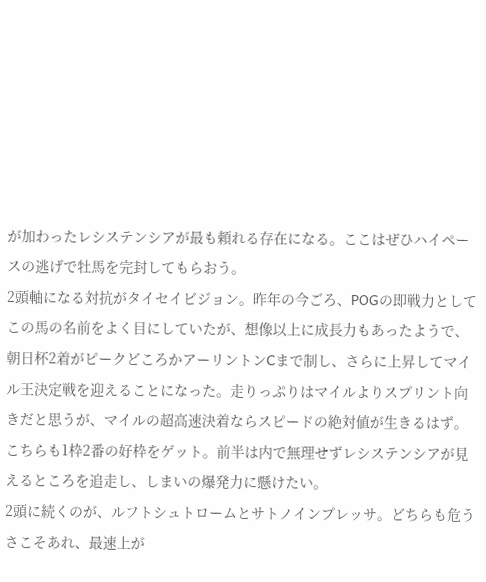が加わったレシステンシアが最も頼れる存在になる。ここはぜひハイペースの逃げで牡馬を完封してもらおう。
2頭軸になる対抗がタイセイビジョン。昨年の今ごろ、POGの即戦力としてこの馬の名前をよく目にしていたが、想像以上に成長力もあったようで、朝日杯2着がピークどころかアーリントンCまで制し、さらに上昇してマイル王決定戦を迎えることになった。走りっぷりはマイルよりスプリント向きだと思うが、マイルの超高速決着ならスピードの絶対値が生きるはず。こちらも1枠2番の好枠をゲット。前半は内で無理せずレシステンシアが見えるところを追走し、しまいの爆発力に懸けたい。
2頭に続くのが、ルフトシュトロームとサトノインプレッサ。どちらも危うさこそあれ、最速上が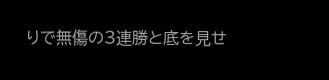りで無傷の3連勝と底を見せ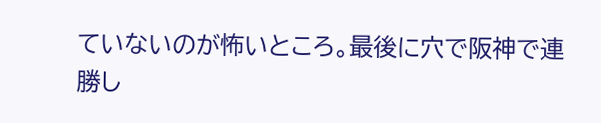ていないのが怖いところ。最後に穴で阪神で連勝し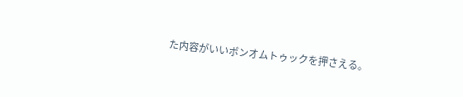た内容がいいボンオムトゥックを押さえる。